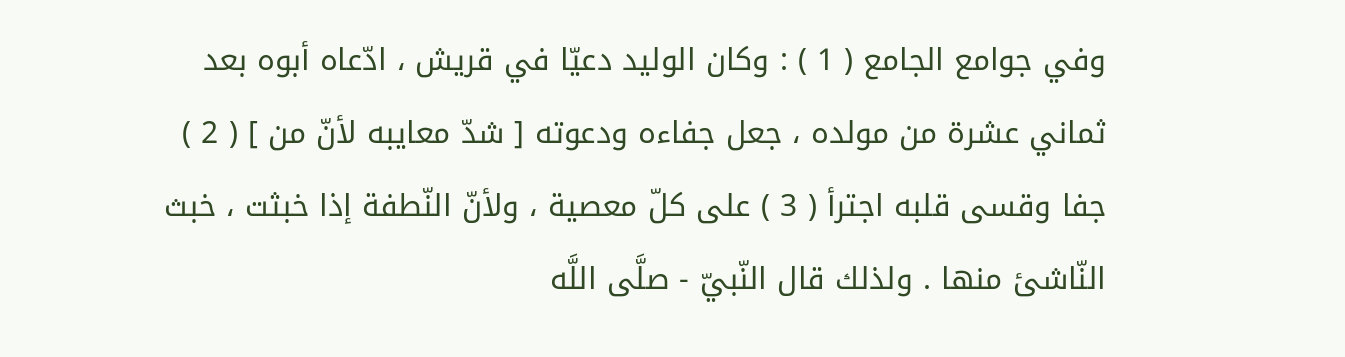وفي جوامع الجامع ( 1 ) : وكان الوليد دعيّا في قريش ، ادّعاه أبوه بعد ثماني عشرة من مولده ، جعل جفاءه ودعوته [ شدّ معايبه لأنّ من ] ( 2 ) جفا وقسى قلبه اجترأ ( 3 ) على كلّ معصية ، ولأنّ النّطفة إذا خبثت ، خبث النّاشئ منها . ولذلك قال النّبيّ - صلَّى اللَّه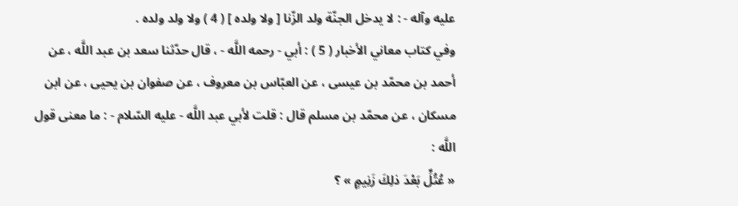عليه وآله - : لا يدخل الجنّة ولد الزّنا [ ولا ولده ] ( 4 ) ولا ولد ولده .
وفي كتاب معاني الأخبار ( 5 ) : أبي - رحمه اللَّه - ، قال حدّثنا سعد بن عبد اللَّه ، عن أحمد بن محمّد بن عيسى ، عن العبّاس بن معروف ، عن صفوان بن يحيى ، عن ابن مسكان ، عن محمّد بن مسلم قال : قلت لأبي عبد اللَّه - عليه السّلام - : ما معنى قول اللَّه :
« عُتُلٍّ بَعْدَ ذلِكَ زَنِيمٍ » ؟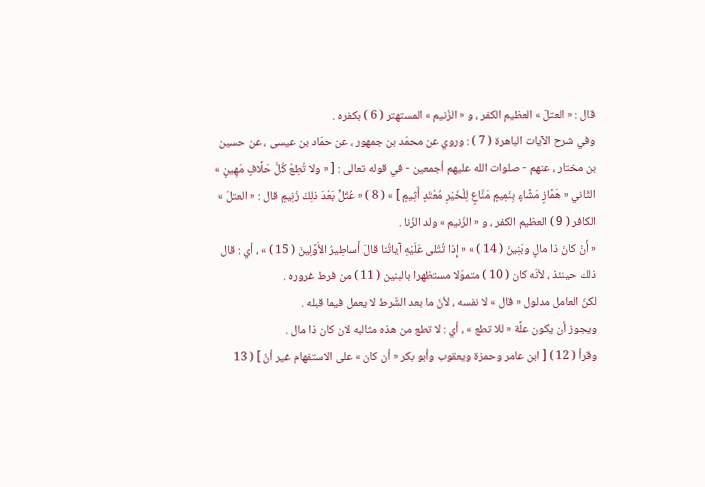قال : « العتلّ » العظيم الكفر ، و « الزّنيم » المستهتر ( 6 ) بكفره .
وفي شرح الآيات الباهرة ( 7 ) : وروي عن محمّد بن جمهور ، عن حمّاد بن عيسى ، عن حسين بن مختار ، عنهم - صلوات الله عليهم أجمعين - في قوله تعالى : [ « ولا تُطِعْ كُلَّ حَلَّافٍ مَهِينٍ » الثّاني « هَمَّازٍ مَشَّاءٍ بِنَمِيمٍ مَنَّاعٍ لِلْخَيْرِ مُعْتَدٍ أَثِيمٍ ] » ( 8 ) « عُتُلٍّ بَعْدَ ذلِكَ زَنِيمٍ قال : « العتلّ » الكافر ( 9 ) العظيم الكفر ، و « الزّنيم » ولد الزّنا .
« أَنْ كانَ ذا مالٍ وبَنِينَ ( 14 ) » « إِذا تُتْلى عَلَيْهِ آياتُنا قالَ أَساطِيرُ الأَوَّلِينَ ( 15 ) » ، أي : قال ذلك حينئذ ، لأنّه كان ( 10 ) متموّلا مستظهرا بالبنين ( 11 ) من فرط غروره .
لكنّ العامل مدلول « قال » لا نفسه ، لأنّ ما بعد الشّرط لا يعمل فيما قبله .
ويجوز أن يكون علَّة « للا تطع » ، أي : لا تطع من هذه مثالبه لان كان ذا مال .
وقرأ ( 12 ) [ ابن عامر وحمزة ويعقوب وأبو بكر « أن كان » على الاستفهام غير أنّ ] ( 13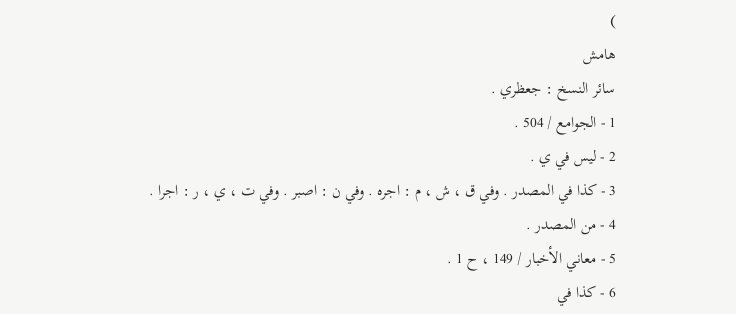)
هامش
سائر النسخ : جعظري .
1 - الجوامع / 504 .
2 - ليس في ي .
3 - كذا في المصدر . وفي ق ، ش ، م : اجره . وفي ن : اصبر . وفي ت ، ي ، ر : اجرا .
4 - من المصدر .
5 - معاني الأخبار / 149 ، ح 1 .
6 - كذا في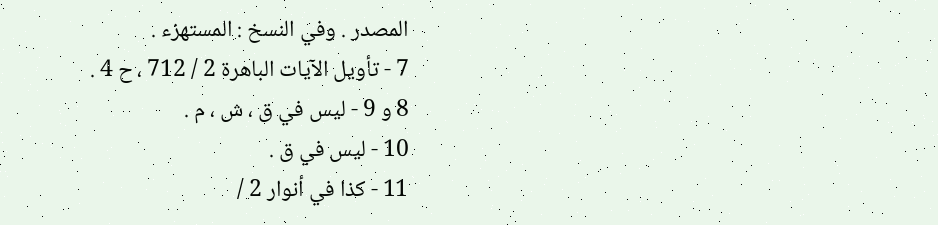المصدر . وفي النسخ : المستهزء .
7 - تأويل الآيات الباهرة 2 / 712 ، ح 4 .
8 و 9 - ليس في ق ، ش ، م .
10 - ليس في ق .
11 - كذا في أنوار 2 /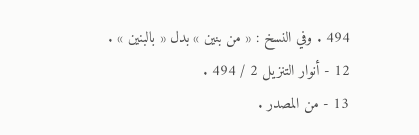494 . وفي النسخ : « من بنين » بدل « بالبنين » .
12 - أنوار التنزيل 2 / 494 .
13 - من المصدر .